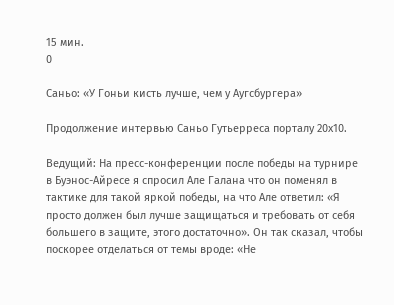15 мин.
0

Саньо: «У Гоньи кисть лучше, чем у Аугсбургера»

Продолжение интервью Саньо Гутьерреса порталу 20х10.

Ведущий: На пресс-конференции после победы на турнире в Буэнос-Айресе я спросил Але Галана что он поменял в тактике для такой яркой победы, на что Але ответил: «Я просто должен был лучше защищаться и требовать от себя большего в защите, этого достаточно». Он так сказал, чтобы поскорее отделаться от темы вроде: «Не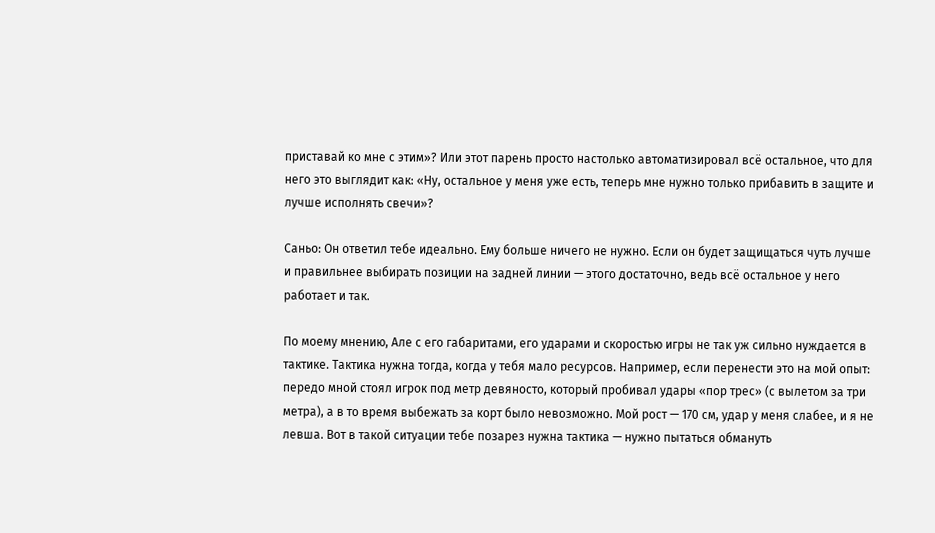приставай ко мне с этим»? Или этот парень просто настолько автоматизировал всё остальное, что для него это выглядит как: «Ну, остальное у меня уже есть, теперь мне нужно только прибавить в защите и лучше исполнять свечи»?

Саньо: Он ответил тебе идеально. Ему больше ничего не нужно. Если он будет защищаться чуть лучше и правильнее выбирать позиции на задней линии — этого достаточно, ведь всё остальное у него работает и так.

По моему мнению, Але с его габаритами, его ударами и скоростью игры не так уж сильно нуждается в тактике. Тактика нужна тогда, когда у тебя мало ресурсов. Например, если перенести это на мой опыт: передо мной стоял игрок под метр девяносто, который пробивал удары «пор трес» (с вылетом за три метра), а в то время выбежать за корт было невозможно. Мой рост — 170 см, удар у меня слабее, и я не левша. Вот в такой ситуации тебе позарез нужна тактика — нужно пытаться обмануть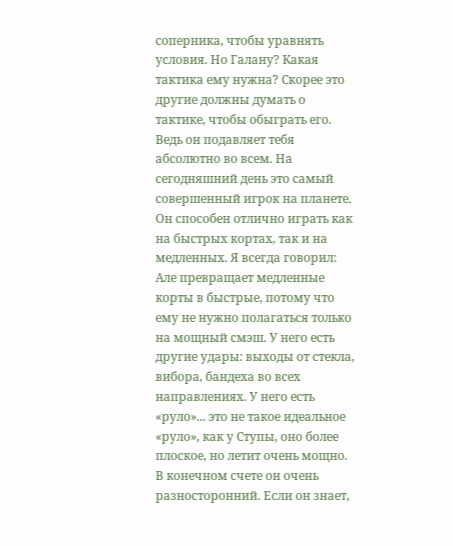соперника, чтобы уравнять условия. Но Галану? Какая тактика ему нужна? Скорее это другие должны думать о тактике, чтобы обыграть его. Ведь он подавляет тебя абсолютно во всем. На сегодняшний день это самый совершенный игрок на планете. Он способен отлично играть как на быстрых кортах, так и на медленных. Я всегда говорил: Але превращает медленные корты в быстрые, потому что ему не нужно полагаться только на мощный смэш. У него есть другие удары: выходы от стекла, вибора, бандеха во всех направлениях. У него есть «руло»... это не такое идеальное «руло», как у Ступы, оно более плоское, но летит очень мощно. В конечном счете он очень разносторонний. Если он знает,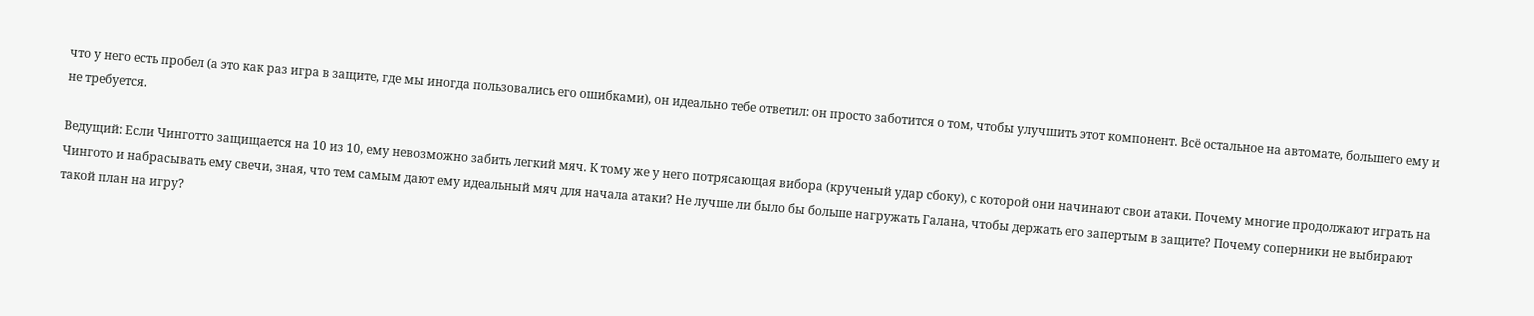что у него есть пробел (а это как раз игра в защите, где мы иногда пользовались его ошибками), он идеально тебе ответил: он просто заботится о том, чтобы улучшить этот компонент. Всё остальное на автомате, большего ему и не требуется.

Ведущий: Если Чинготто защищается на 10 из 10, ему невозможно забить легкий мяч. К тому же у него потрясающая вибора (крученый удар сбоку), с которой они начинают свои атаки. Почему многие продолжают играть на Чингото и набрасывать ему свечи, зная, что тем самым дают ему идеальный мяч для начала атаки? Не лучше ли было бы больше нагружать Галана, чтобы держать его запертым в защите? Почему соперники не выбирают такой план на игру?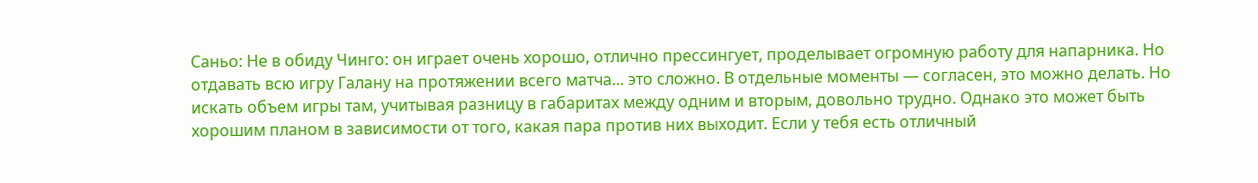Саньо: Не в обиду Чинго: он играет очень хорошо, отлично прессингует, проделывает огромную работу для напарника. Но отдавать всю игру Галану на протяжении всего матча... это сложно. В отдельные моменты — согласен, это можно делать. Но искать объем игры там, учитывая разницу в габаритах между одним и вторым, довольно трудно. Однако это может быть хорошим планом в зависимости от того, какая пара против них выходит. Если у тебя есть отличный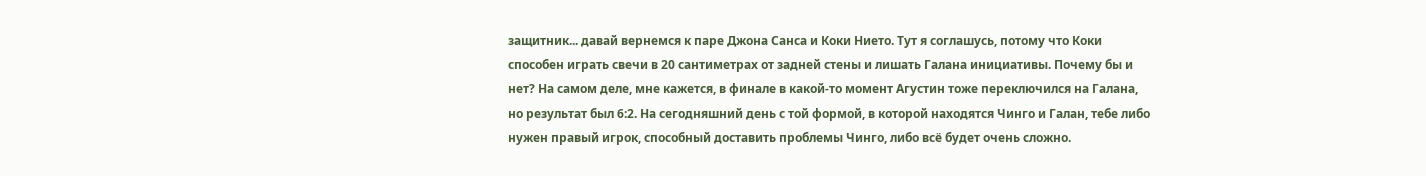защитник... давай вернемся к паре Джона Санса и Коки Нието. Тут я соглашусь, потому что Коки способен играть свечи в 20 сантиметрах от задней стены и лишать Галана инициативы. Почему бы и нет? На самом деле, мне кажется, в финале в какой-то момент Агустин тоже переключился на Галана, но результат был 6:2. На сегодняшний день с той формой, в которой находятся Чинго и Галан, тебе либо нужен правый игрок, способный доставить проблемы Чинго, либо всё будет очень сложно.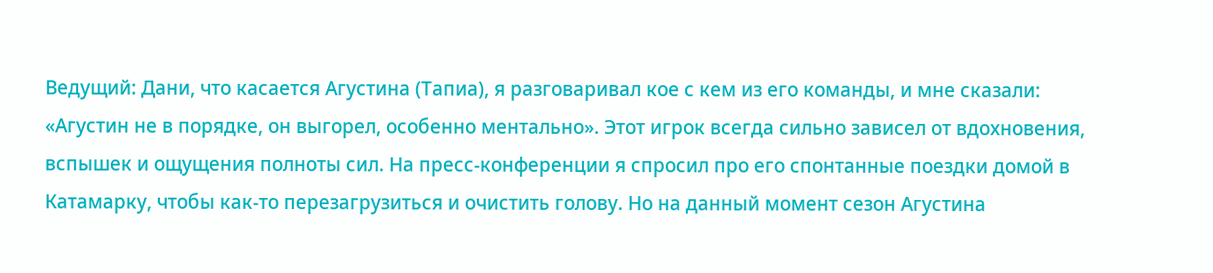Ведущий: Дани, что касается Агустина (Тапиа), я разговаривал кое с кем из его команды, и мне сказали: «Агустин не в порядке, он выгорел, особенно ментально». Этот игрок всегда сильно зависел от вдохновения, вспышек и ощущения полноты сил. На пресс-конференции я спросил про его спонтанные поездки домой в Катамарку, чтобы как-то перезагрузиться и очистить голову. Но на данный момент сезон Агустина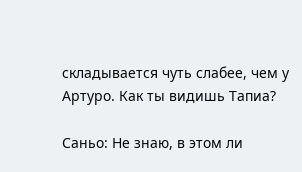складывается чуть слабее, чем у Артуро. Как ты видишь Тапиа?

Саньо: Не знаю, в этом ли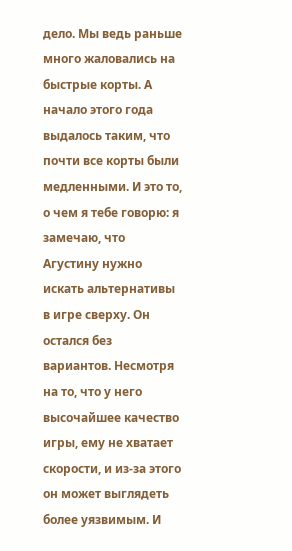дело. Мы ведь раньше много жаловались на быстрые корты. А начало этого года выдалось таким, что почти все корты были медленными. И это то, о чем я тебе говорю: я замечаю, что Агустину нужно искать альтернативы в игре сверху. Он остался без вариантов. Несмотря на то, что у него высочайшее качество игры, ему не хватает скорости, и из-за этого он может выглядеть более уязвимым. И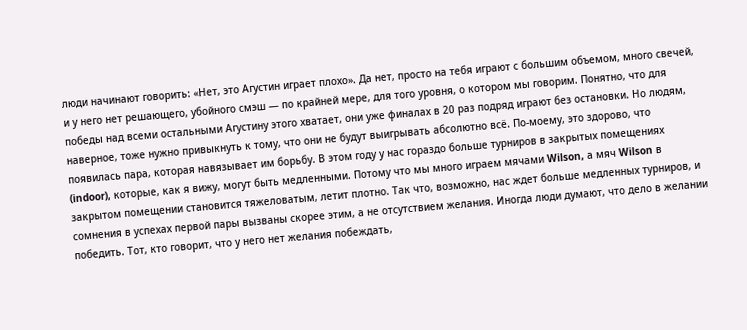люди начинают говорить: «Нет, это Агустин играет плохо». Да нет, просто на тебя играют с большим объемом, много свечей, и у него нет решающего, убойного смэш — по крайней мере, для того уровня, о котором мы говорим. Понятно, что для победы над всеми остальными Агустину этого хватает, они уже финалах в 20 раз подряд играют без остановки. Но людям, наверное, тоже нужно привыкнуть к тому, что они не будут выигрывать абсолютно всё. По-моему, это здорово, что появилась пара, которая навязывает им борьбу. В этом году у нас гораздо больше турниров в закрытых помещениях (indoor), которые, как я вижу, могут быть медленными. Потому что мы много играем мячами Wilson, а мяч Wilson в закрытом помещении становится тяжеловатым, летит плотно. Так что, возможно, нас ждет больше медленных турниров, и сомнения в успехах первой пары вызваны скорее этим, а не отсутствием желания. Иногда люди думают, что дело в желании победить. Тот, кто говорит, что у него нет желания побеждать,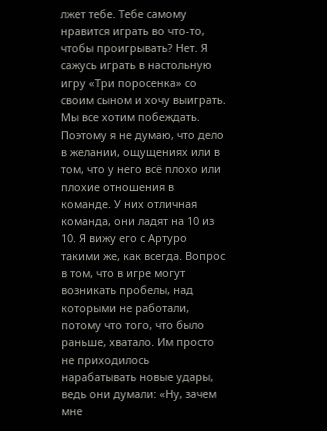лжет тебе. Тебе самому нравится играть во что-то, чтобы проигрывать? Нет. Я сажусь играть в настольную игру «Три поросенка» со своим сыном и хочу выиграть. Мы все хотим побеждать. Поэтому я не думаю, что дело в желании, ощущениях или в том, что у него всё плохо или плохие отношения в команде. У них отличная команда, они ладят на 10 из 10. Я вижу его с Артуро такими же, как всегда. Вопрос в том, что в игре могут возникать пробелы, над которыми не работали, потому что того, что было раньше, хватало. Им просто не приходилось нарабатывать новые удары, ведь они думали: «Ну, зачем мне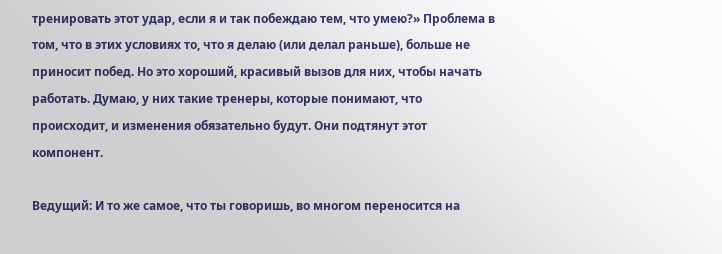тренировать этот удар, если я и так побеждаю тем, что умею?» Проблема в том, что в этих условиях то, что я делаю (или делал раньше), больше не приносит побед. Но это хороший, красивый вызов для них, чтобы начать работать. Думаю, у них такие тренеры, которые понимают, что происходит, и изменения обязательно будут. Они подтянут этот компонент.

Ведущий: И то же самое, что ты говоришь, во многом переносится на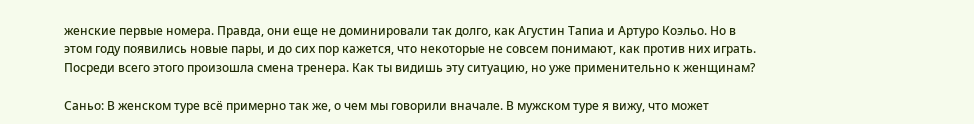женские первые номера. Правда, они еще не доминировали так долго, как Агустин Тапиа и Артуро Коэльо. Но в этом году появились новые пары, и до сих пор кажется, что некоторые не совсем понимают, как против них играть. Посреди всего этого произошла смена тренера. Как ты видишь эту ситуацию, но уже применительно к женщинам?

Саньо: В женском туре всё примерно так же, о чем мы говорили вначале. В мужском туре я вижу, что может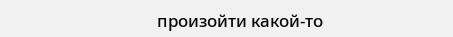произойти какой-то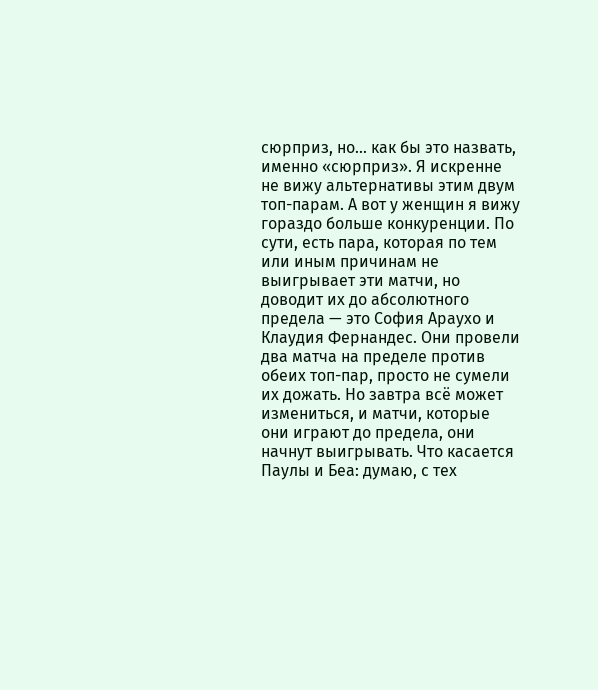сюрприз, но... как бы это назвать, именно «сюрприз». Я искренне не вижу альтернативы этим двум топ-парам. А вот у женщин я вижу гораздо больше конкуренции. По сути, есть пара, которая по тем или иным причинам не выигрывает эти матчи, но доводит их до абсолютного предела — это София Араухо и Клаудия Фернандес. Они провели два матча на пределе против обеих топ-пар, просто не сумели их дожать. Но завтра всё может измениться, и матчи, которые они играют до предела, они начнут выигрывать. Что касается Паулы и Беа: думаю, с тех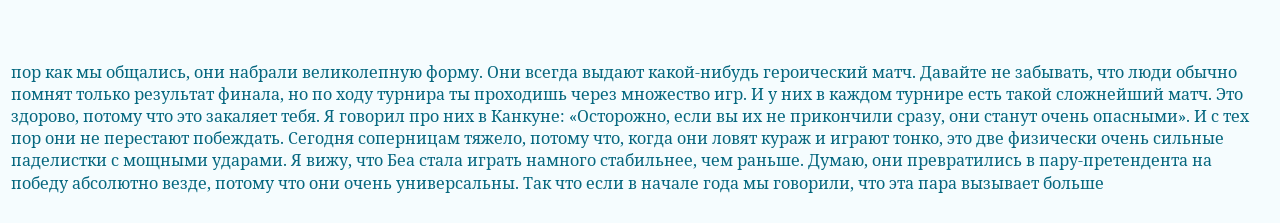пор как мы общались, они набрали великолепную форму. Они всегда выдают какой-нибудь героический матч. Давайте не забывать, что люди обычно помнят только результат финала, но по ходу турнира ты проходишь через множество игр. И у них в каждом турнире есть такой сложнейший матч. Это здорово, потому что это закаляет тебя. Я говорил про них в Канкуне: «Осторожно, если вы их не прикончили сразу, они станут очень опасными». И с тех пор они не перестают побеждать. Сегодня соперницам тяжело, потому что, когда они ловят кураж и играют тонко, это две физически очень сильные паделистки с мощными ударами. Я вижу, что Беа стала играть намного стабильнее, чем раньше. Думаю, они превратились в пару-претендента на победу абсолютно везде, потому что они очень универсальны. Так что если в начале года мы говорили, что эта пара вызывает больше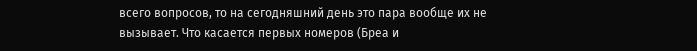всего вопросов, то на сегодняшний день это пара вообще их не вызывает. Что касается первых номеров (Бреа и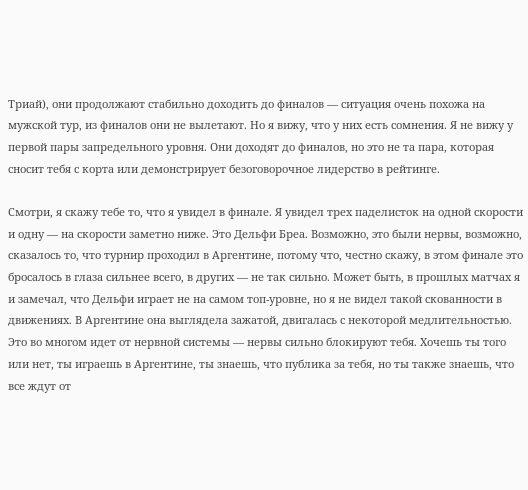Триай), они продолжают стабильно доходить до финалов — ситуация очень похожа на мужской тур, из финалов они не вылетают. Но я вижу, что у них есть сомнения. Я не вижу у первой пары запредельного уровня. Они доходят до финалов, но это не та пара, которая сносит тебя с корта или демонстрирует безоговорочное лидерство в рейтинге.

Смотри, я скажу тебе то, что я увидел в финале. Я увидел трех паделисток на одной скорости и одну — на скорости заметно ниже. Это Дельфи Бреа. Возможно, это были нервы, возможно, сказалось то, что турнир проходил в Аргентине, потому что, честно скажу, в этом финале это бросалось в глаза сильнее всего, в других — не так сильно. Может быть, в прошлых матчах я и замечал, что Дельфи играет не на самом топ-уровне, но я не видел такой скованности в движениях. В Аргентине она выглядела зажатой, двигалась с некоторой медлительностью. Это во многом идет от нервной системы — нервы сильно блокируют тебя. Хочешь ты того или нет, ты играешь в Аргентине, ты знаешь, что публика за тебя, но ты также знаешь, что все ждут от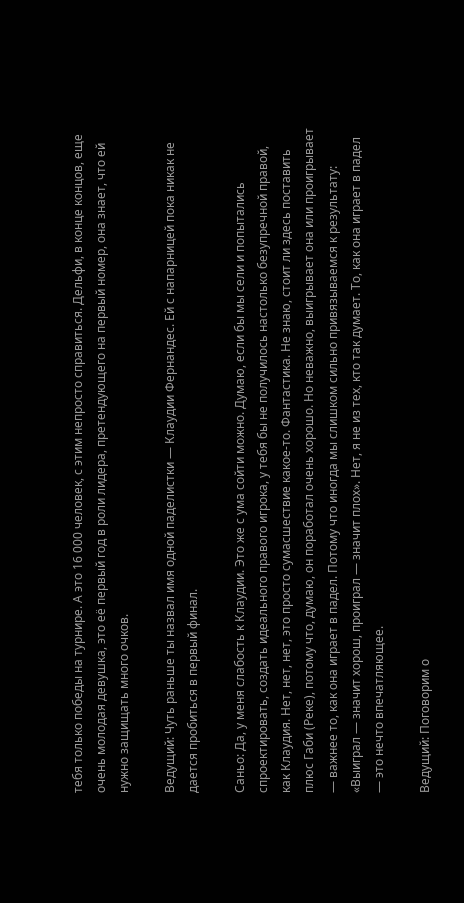тебя только победы на турнире. А это 16 000 человек, с этим непросто справиться. Дельфи, в конце концов, еще очень молодая девушка, это её первый год в роли лидера, претендующего на первый номер, она знает, что ей нужно защищать много очков.

Ведущий: Чуть раньше ты назвал имя одной паделистки — Клаудии Фернандес. Ей с напарницей пока никак не дается пробиться в первый финал.

Саньо: Да, у меня слабость к Клаудии. Это же с ума сойти можно. Думаю, если бы мы сели и попытались спроектировать, создать идеального правого игрока, у тебя бы не получилось настолько безупречной правой, как Клаудия. Нет, нет, нет, это просто сумасшествие какое-то. Фантастика. Не знаю, стоит ли здесь поставить плюс Габи (Реке), потому что, думаю, он поработал очень хорошо. Но неважно, выигрывает она или проигрывает — важнее то, как она играет в падел. Потому что иногда мы слишком сильно привязываемся к результату: «Выиграл — значит хорош, проиграл — значит плох». Нет, я не из тех, кто так думает. То, как она играет в падел — это нечто впечатляющее.

Ведущий: Поговорим о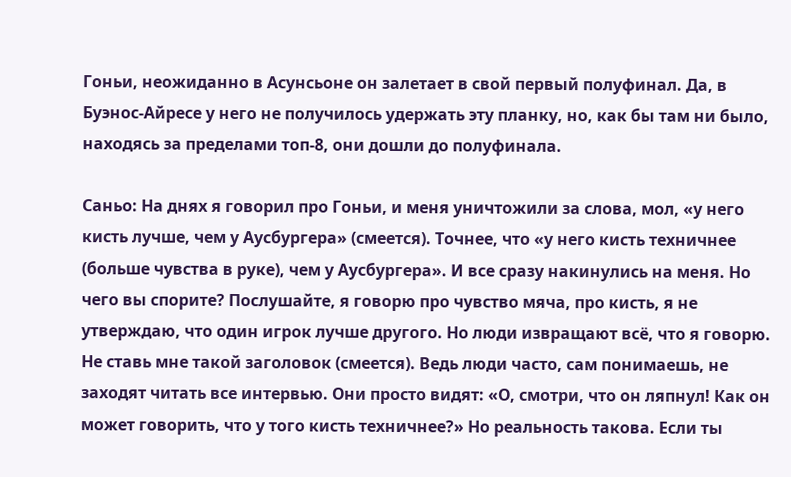Гоньи, неожиданно в Асунсьоне он залетает в свой первый полуфинал. Да, в Буэнос-Айресе у него не получилось удержать эту планку, но, как бы там ни было, находясь за пределами топ-8, они дошли до полуфинала.

Саньо: На днях я говорил про Гоньи, и меня уничтожили за слова, мол, «у него кисть лучше, чем у Аусбургера» (смеется). Точнее, что «у него кисть техничнее (больше чувства в руке), чем у Аусбургера». И все сразу накинулись на меня. Но чего вы спорите? Послушайте, я говорю про чувство мяча, про кисть, я не утверждаю, что один игрок лучше другого. Но люди извращают всё, что я говорю. Не ставь мне такой заголовок (смеется). Ведь люди часто, сам понимаешь, не заходят читать все интервью. Они просто видят: «О, смотри, что он ляпнул! Как он может говорить, что у того кисть техничнее?» Но реальность такова. Если ты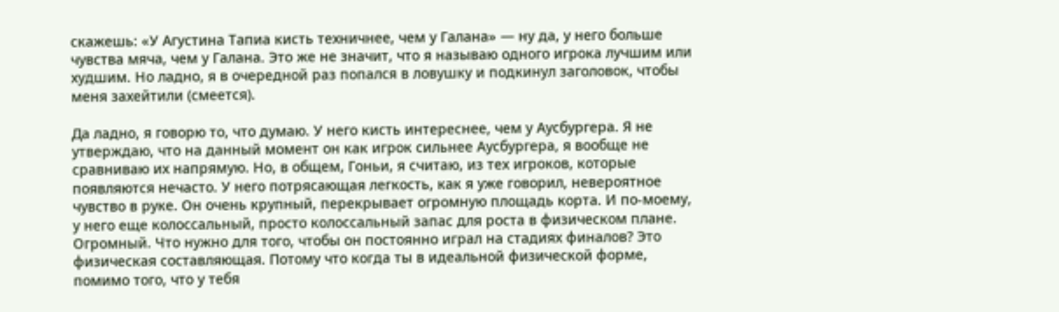скажешь: «У Агустина Тапиа кисть техничнее, чем у Галана» — ну да, у него больше чувства мяча, чем у Галана. Это же не значит, что я называю одного игрока лучшим или худшим. Но ладно, я в очередной раз попался в ловушку и подкинул заголовок, чтобы меня захейтили (смеется).

Да ладно, я говорю то, что думаю. У него кисть интереснее, чем у Аусбургера. Я не утверждаю, что на данный момент он как игрок сильнее Аусбургера, я вообще не сравниваю их напрямую. Но, в общем, Гоньи, я считаю, из тех игроков, которые появляются нечасто. У него потрясающая легкость, как я уже говорил, невероятное чувство в руке. Он очень крупный, перекрывает огромную площадь корта. И по-моему, у него еще колоссальный, просто колоссальный запас для роста в физическом плане. Огромный. Что нужно для того, чтобы он постоянно играл на стадиях финалов? Это физическая составляющая. Потому что когда ты в идеальной физической форме, помимо того, что у тебя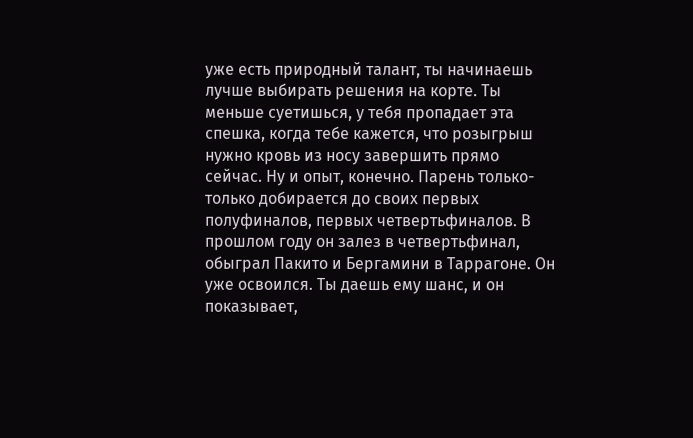уже есть природный талант, ты начинаешь лучше выбирать решения на корте. Ты меньше суетишься, у тебя пропадает эта спешка, когда тебе кажется, что розыгрыш нужно кровь из носу завершить прямо сейчас. Ну и опыт, конечно. Парень только-только добирается до своих первых полуфиналов, первых четвертьфиналов. В прошлом году он залез в четвертьфинал, обыграл Пакито и Бергамини в Таррагоне. Он уже освоился. Ты даешь ему шанс, и он показывает,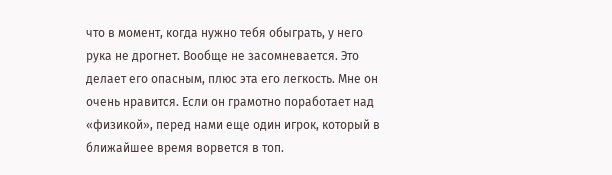что в момент, когда нужно тебя обыграть, у него рука не дрогнет. Вообще не засомневается. Это делает его опасным, плюс эта его легкость. Мне он очень нравится. Если он грамотно поработает над «физикой», перед нами еще один игрок, который в ближайшее время ворвется в топ.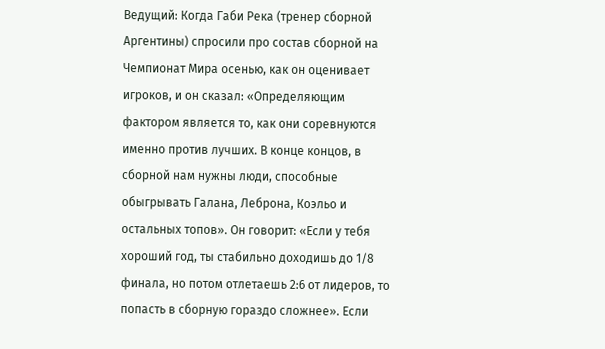Ведущий: Когда Габи Река (тренер сборной Аргентины) спросили про состав сборной на Чемпионат Мира осенью, как он оценивает игроков, и он сказал: «Определяющим фактором является то, как они соревнуются именно против лучших. В конце концов, в сборной нам нужны люди, способные обыгрывать Галана, Леброна, Коэльо и остальных топов». Он говорит: «Если у тебя хороший год, ты стабильно доходишь до 1/8 финала, но потом отлетаешь 2:6 от лидеров, то попасть в сборную гораздо сложнее». Если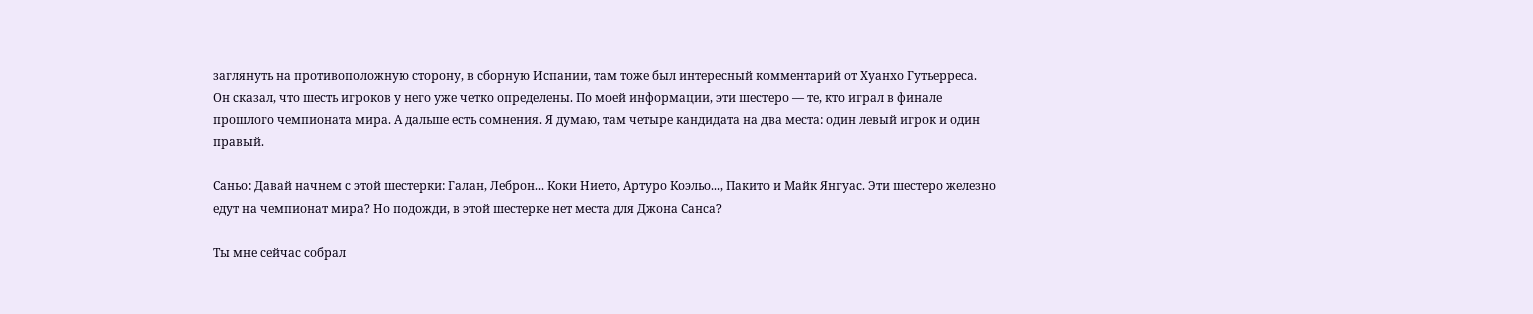заглянуть на противоположную сторону, в сборную Испании, там тоже был интересный комментарий от Хуанхо Гутьерреса. Он сказал, что шесть игроков у него уже четко определены. По моей информации, эти шестеро — те, кто играл в финале прошлого чемпионата мира. А дальше есть сомнения. Я думаю, там четыре кандидата на два места: один левый игрок и один правый.

Саньо: Давай начнем с этой шестерки: Галан, Леброн... Коки Нието, Артуро Коэльо..., Пакито и Майк Янгуас. Эти шестеро железно едут на чемпионат мира? Но подожди, в этой шестерке нет места для Джона Санса?

Ты мне сейчас собрал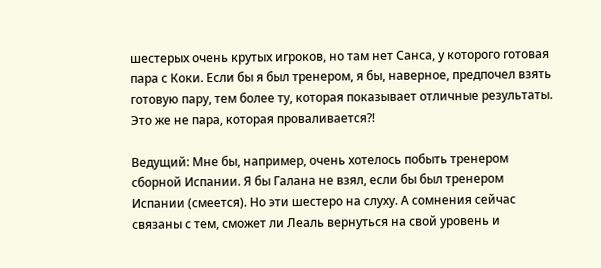шестерых очень крутых игроков, но там нет Санса, у которого готовая пара с Коки. Если бы я был тренером, я бы, наверное, предпочел взять готовую пару, тем более ту, которая показывает отличные результаты. Это же не пара, которая проваливается?!

Ведущий: Мне бы, например, очень хотелось побыть тренером сборной Испании. Я бы Галана не взял, если бы был тренером Испании (смеется). Но эти шестеро на слуху. А сомнения сейчас связаны с тем, сможет ли Леаль вернуться на свой уровень и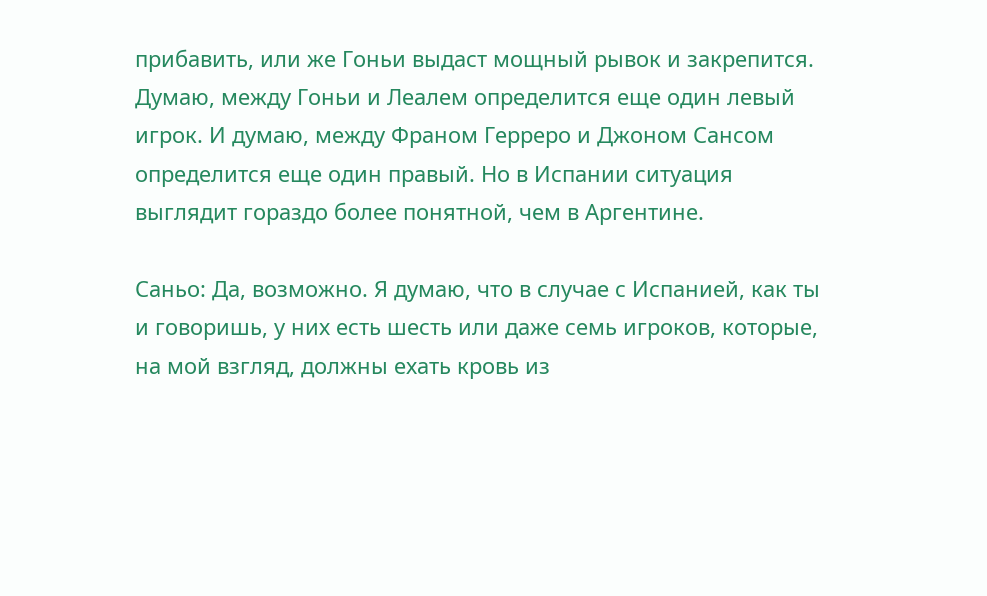прибавить, или же Гоньи выдаст мощный рывок и закрепится. Думаю, между Гоньи и Леалем определится еще один левый игрок. И думаю, между Франом Герреро и Джоном Сансом определится еще один правый. Но в Испании ситуация выглядит гораздо более понятной, чем в Аргентине.

Саньо: Да, возможно. Я думаю, что в случае с Испанией, как ты и говоришь, у них есть шесть или даже семь игроков, которые, на мой взгляд, должны ехать кровь из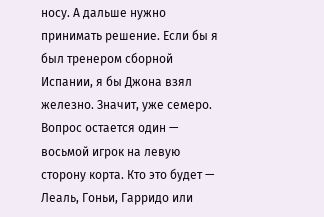носу. А дальше нужно принимать решение. Если бы я был тренером сборной Испании, я бы Джона взял железно. Значит, уже семеро. Вопрос остается один — восьмой игрок на левую сторону корта. Кто это будет — Леаль, Гоньи, Гарридо или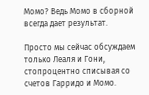Момо? Ведь Момо в сборной всегда дает результат.

Просто мы сейчас обсуждаем только Леаля и Гони, стопроцентно списывая со счетов Гарридо и Момо.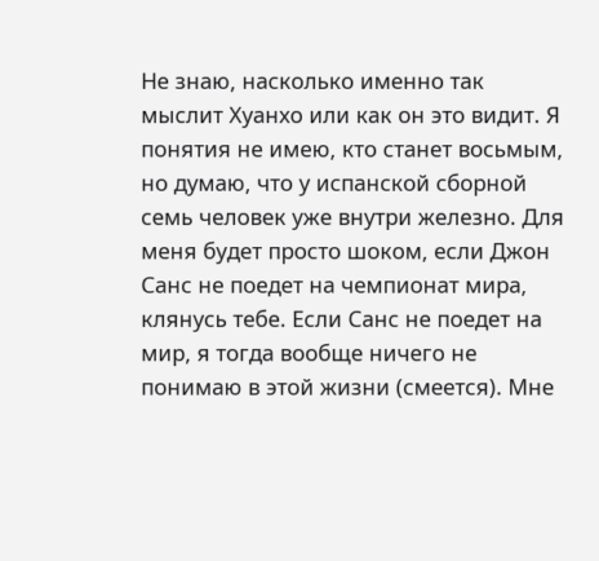Не знаю, насколько именно так мыслит Хуанхо или как он это видит. Я понятия не имею, кто станет восьмым, но думаю, что у испанской сборной семь человек уже внутри железно. Для меня будет просто шоком, если Джон Санс не поедет на чемпионат мира, клянусь тебе. Если Санс не поедет на мир, я тогда вообще ничего не понимаю в этой жизни (смеется). Мне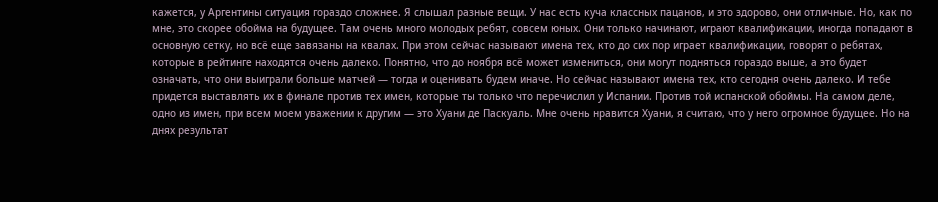кажется, у Аргентины ситуация гораздо сложнее. Я слышал разные вещи. У нас есть куча классных пацанов, и это здорово, они отличные. Но, как по мне, это скорее обойма на будущее. Там очень много молодых ребят, совсем юных. Они только начинают, играют квалификации, иногда попадают в основную сетку, но всё еще завязаны на квалах. При этом сейчас называют имена тех, кто до сих пор играет квалификации, говорят о ребятах, которые в рейтинге находятся очень далеко. Понятно, что до ноября всё может измениться, они могут подняться гораздо выше, а это будет означать, что они выиграли больше матчей — тогда и оценивать будем иначе. Но сейчас называют имена тех, кто сегодня очень далеко. И тебе придется выставлять их в финале против тех имен, которые ты только что перечислил у Испании. Против той испанской обоймы. На самом деле, одно из имен, при всем моем уважении к другим — это Хуани де Паскуаль. Мне очень нравится Хуани, я считаю, что у него огромное будущее. Но на днях результат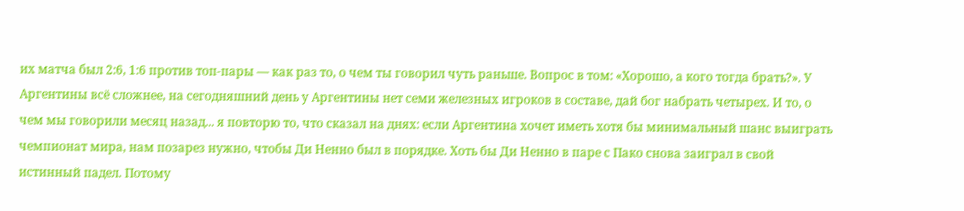их матча был 2:6, 1:6 против топ-пары — как раз то, о чем ты говорил чуть раньше. Вопрос в том: «Хорошо, а кого тогда брать?». У Аргентины всё сложнее, на сегодняшний день у Аргентины нет семи железных игроков в составе, дай бог набрать четырех. И то, о чем мы говорили месяц назад... я повторю то, что сказал на днях: если Аргентина хочет иметь хотя бы минимальный шанс выиграть чемпионат мира, нам позарез нужно, чтобы Ди Ненно был в порядке. Хоть бы Ди Ненно в паре с Пако снова заиграл в свой истинный падел. Потому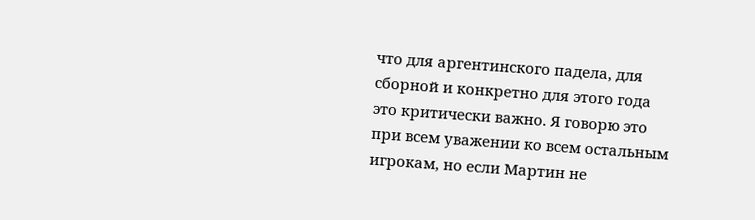что для аргентинского падела, для сборной и конкретно для этого года это критически важно. Я говорю это при всем уважении ко всем остальным игрокам, но если Мартин не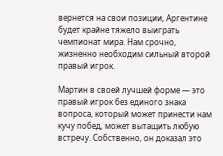вернется на свои позиции, Аргентине будет крайне тяжело выиграть чемпионат мира. Нам срочно, жизненно необходим сильный второй правый игрок.

Мартин в своей лучшей форме — это правый игрок без единого знака вопроса, который может принести нам кучу побед, может вытащить любую встречу. Собственно, он доказал это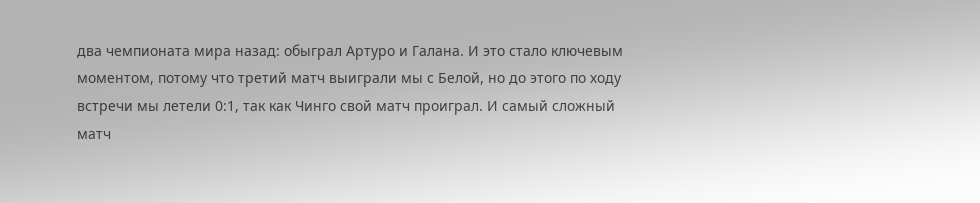два чемпионата мира назад: обыграл Артуро и Галана. И это стало ключевым моментом, потому что третий матч выиграли мы с Белой, но до этого по ходу встречи мы летели 0:1, так как Чинго свой матч проиграл. И самый сложный матч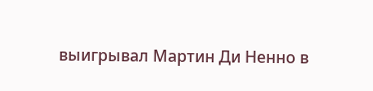выигрывал Мартин Ди Ненно в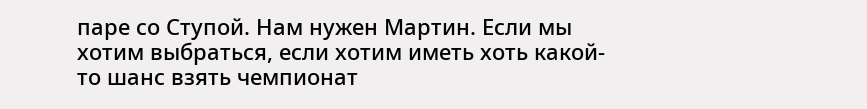паре со Ступой. Нам нужен Мартин. Если мы хотим выбраться, если хотим иметь хоть какой-то шанс взять чемпионат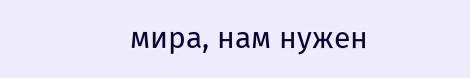мира, нам нужен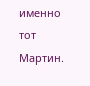именно тот Мартин.